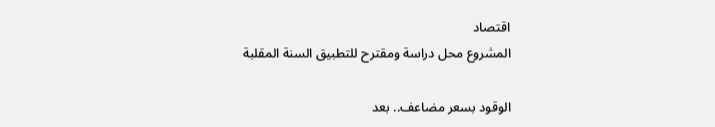اقتصاد
المشروع محل دراسة ومقترح للتطبيق السنة المقلبة

الوقود بسعر مضاعف.. بعد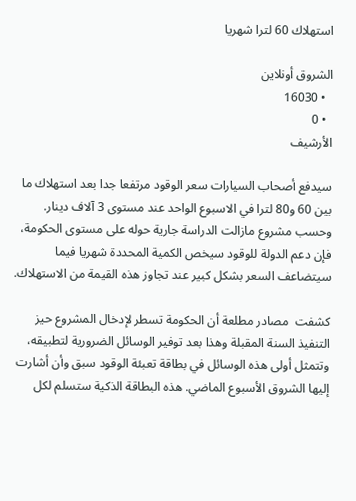استهلاك 60 لترا شهريا

الشروق أونلاين
  • 16030
  • 0
الأرشيف

سيدفع أصحاب السيارات سعر الوقود مرتفعا جدا بعد استهلاك ما بين 60 و80 لترا في الاسبوع الواحد عند مستوى 3 آلاف دينار. وحسب مشروع مازالت الدراسة جارية حوله على مستوى الحكومة، فإن دعم الدولة للوقود سيخص الكمية المحددة شهريا فيما سيتضاعف السعر بشكل كبير عند تجاوز هذه القيمة من الاستهلاك.

كشفت  مصادر مطلعة أن الحكومة تسطر لإدخال المشروع حيز التنفيذ السنة المقبلة وهذا بعد توفير الوسائل الضرورية لتطبيقه، وتتمثل أولى هذه الوسائل في بطاقة تعبئة الوقود سبق وأن أشارت إليها الشروق الأسبوع الماضي. هذه البطاقة الذكية ستسلم لكل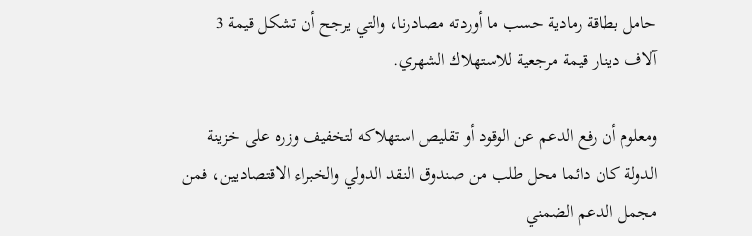حامل بطاقة رمادية حسب ما أوردته مصادرنا، والتي يرجح أن تشكل قيمة 3 آلاف دينار قيمة مرجعية للاستهلاك الشهري.

ومعلوم أن رفع الدعم عن الوقود أو تقليص استهلاكه لتخفيف وزره على خزينة الدولة كان دائما محل طلب من صندوق النقد الدولي والخبراء الاقتصاديين، فمن مجمل الدعم الضمني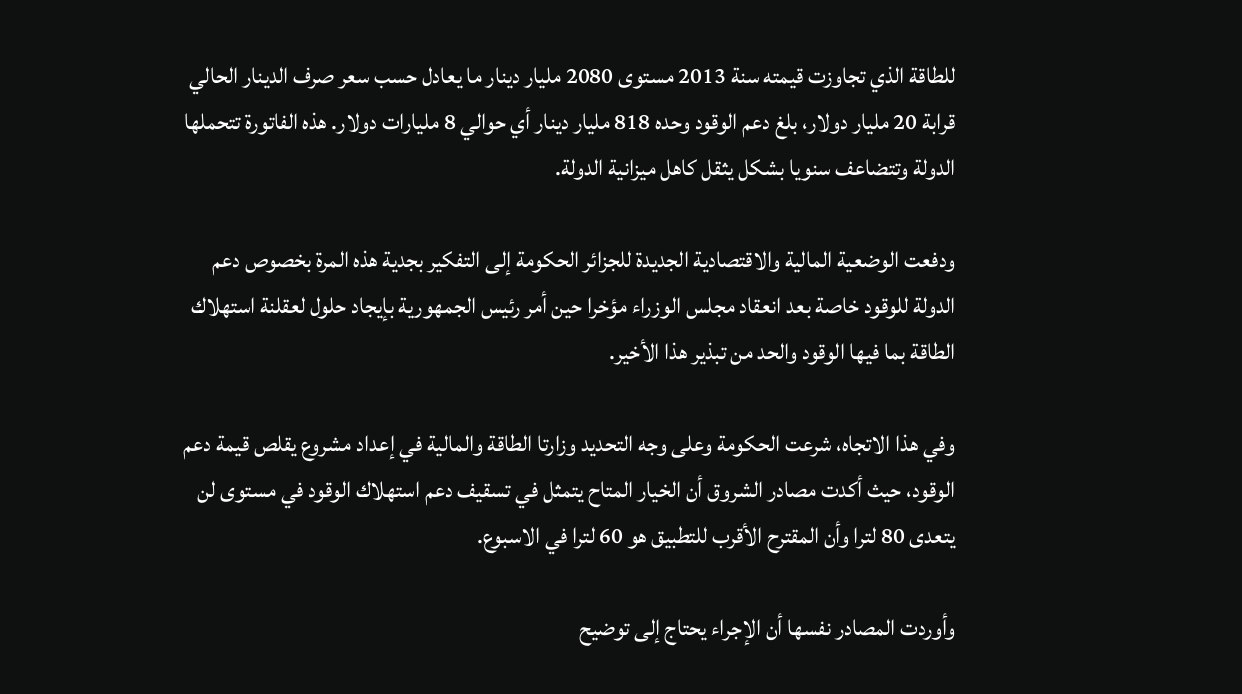للطاقة الذي تجاوزت قيمته سنة 2013 مستوى 2080 مليار دينار ما يعادل حسب سعر صرف الدينار الحالي قرابة 20 مليار دولار، بلغ دعم الوقود وحده 818 مليار دينار أي حوالي 8 مليارات دولار. هذه الفاتورة تتحملها الدولة وتتضاعف سنويا بشكل يثقل كاهل ميزانية الدولة.

ودفعت الوضعية المالية والاقتصادية الجديدة للجزائر الحكومة إلى التفكير بجدية هذه المرة بخصوص دعم الدولة للوقود خاصة بعد انعقاد مجلس الوزراء مؤخرا حين أمر رئيس الجمهورية بإيجاد حلول لعقلنة استهلاك الطاقة بما فيها الوقود والحد من تبذير هذا الأخير.

وفي هذا الاتجاه، شرعت الحكومة وعلى وجه التحديد وزارتا الطاقة والمالية في إعداد مشروع يقلص قيمة دعم الوقود، حيث أكدت مصادر الشروق أن الخيار المتاح يتمثل في تسقيف دعم استهلاك الوقود في مستوى لن يتعدى 80 لترا وأن المقترح الأقرب للتطبيق هو 60 لترا في الاسبوع.

وأوردت المصادر نفسها أن الإجراء يحتاج إلى توضيح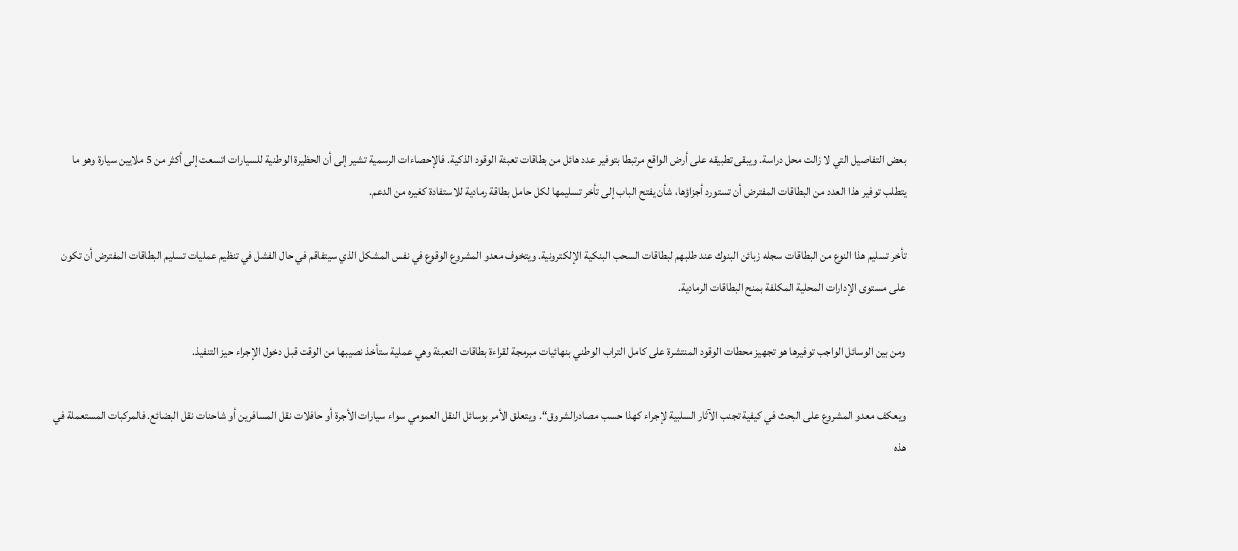بعض التفاصيل التي لا زالت محل دراسة. ويبقى تطبيقه على أرض الواقع مرتبطا بتوفير عدد هائل من بطاقات تعبئة الوقود الذكية. فالإحصاءات الرسمية تشير إلى أن الحظيرة الوطنية للسيارات اتسعت إلى أكثر من 5 ملايين سيارة وهو ما يتطلب توفير هذا العدد من البطاقات المفترض أن تستورد أجزاؤها، شأن يفتح الباب إلى تأخر تسليمها لكل حامل بطاقة رمادية للاستفادة كغيره من الدعم.

تأخر تسليم هذا النوع من البطاقات سجله زبائن البنوك عند طلبهم لبطاقات السحب البنكية الإلكترونية. ويتخوف معدو المشروع الوقوع في نفس المشكل الذي سيتفاقم في حال الفشل في تنظيم عمليات تسليم البطاقات المفترض أن تكون على مستوى الإدارات المحلية المكلفة بمنح البطاقات الرمادية.

ومن بين الوسائل الواجب توفيرها هو تجهيز محطات الوقود المنتشرة على كامل التراب الوطني بنهائيات مبرمجة لقراءة بطاقات التعبئة وهي عملية ستأخذ نصيبها من الوقت قبل دخول الإجراء حيز التنفيذ.

ويعكف معدو المشروع على البحث في كيفية تجنب الآثار السلبية لإجراء كهذا حسب مصادرالشروق“. ويتعلق الأمر بوسائل النقل العمومي سواء سيارات الأجرة أو حافلات نقل المسافرين أو شاحنات نقل البضائع. فالمركبات المستعملة في هذه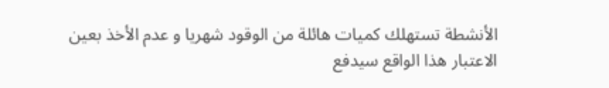الأنشطة تستهلك كميات هائلة من الوقود شهريا و عدم الأخذ بعين الاعتبار هذا الواقع سيدفع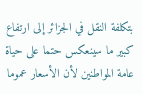بتكلفة النقل في الجزائر إلى ارتفاع كبير ما سينعكس حتما على حياة عامة المواطنين لأن الأسعار عموما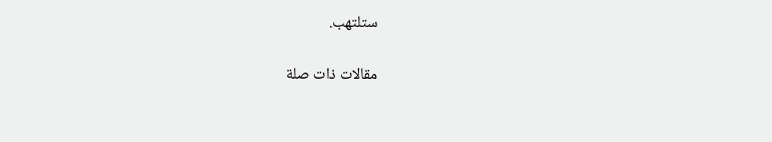ستلتهب.

مقالات ذات صلة